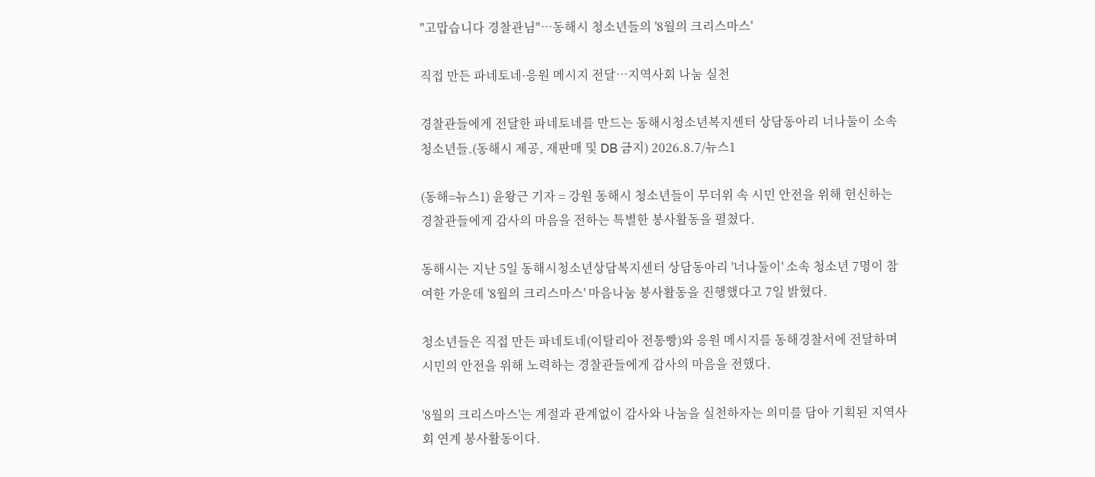"고맙습니다 경찰관님"…동해시 청소년들의 '8월의 크리스마스'

직접 만든 파네토네·응원 메시지 전달…지역사회 나눔 실천

경찰관들에게 전달한 파네토네를 만드는 동해시청소년복지센터 상담동아리 너나둘이 소속 청소년들.(동해시 제공, 재판매 및 DB 금지) 2026.8.7/뉴스1

(동해=뉴스1) 윤왕근 기자 = 강원 동해시 청소년들이 무더위 속 시민 안전을 위해 헌신하는 경찰관들에게 감사의 마음을 전하는 특별한 봉사활동을 펼쳤다.

동해시는 지난 5일 동해시청소년상담복지센터 상담동아리 '너나둘이' 소속 청소년 7명이 참여한 가운데 '8월의 크리스마스' 마음나눔 봉사활동을 진행했다고 7일 밝혔다.

청소년들은 직접 만든 파네토네(이탈리아 전통빵)와 응원 메시지를 동해경찰서에 전달하며 시민의 안전을 위해 노력하는 경찰관들에게 감사의 마음을 전했다.

'8월의 크리스마스'는 계절과 관계없이 감사와 나눔을 실천하자는 의미를 담아 기획된 지역사회 연계 봉사활동이다.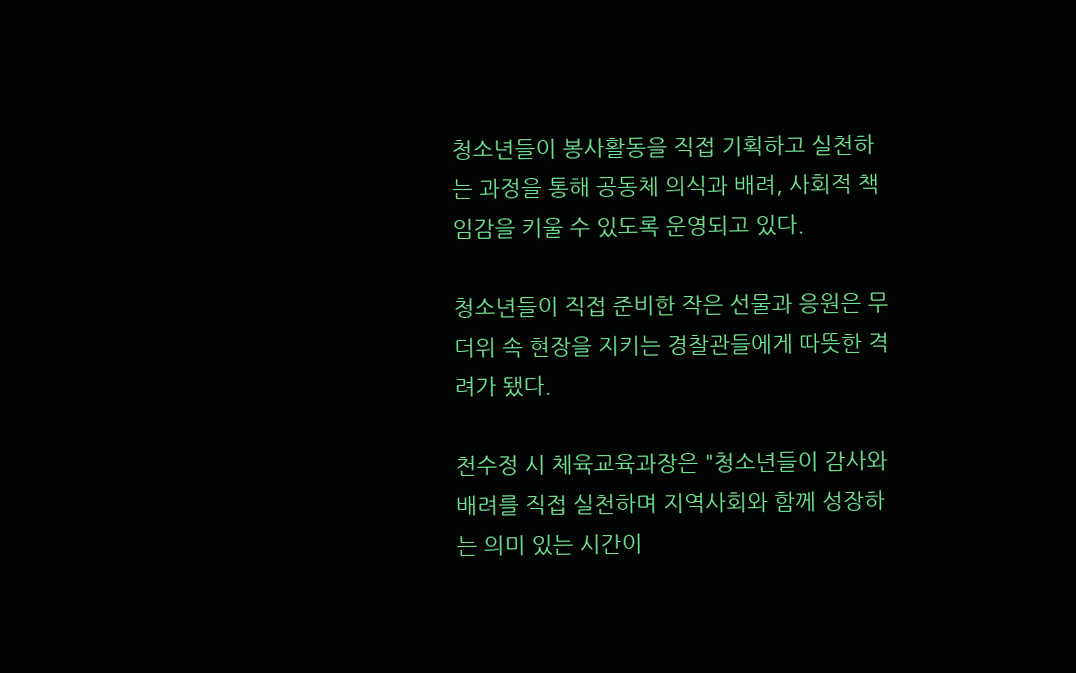청소년들이 봉사활동을 직접 기획하고 실천하는 과정을 통해 공동체 의식과 배려, 사회적 책임감을 키울 수 있도록 운영되고 있다.

청소년들이 직접 준비한 작은 선물과 응원은 무더위 속 현장을 지키는 경찰관들에게 따뜻한 격려가 됐다.

천수정 시 체육교육과장은 "청소년들이 감사와 배려를 직접 실천하며 지역사회와 함께 성장하는 의미 있는 시간이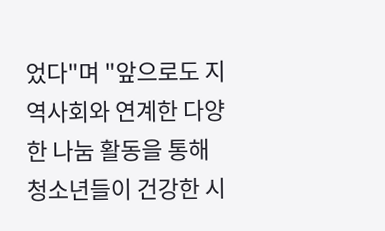었다"며 "앞으로도 지역사회와 연계한 다양한 나눔 활동을 통해 청소년들이 건강한 시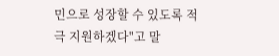민으로 성장할 수 있도록 적극 지원하겠다"고 말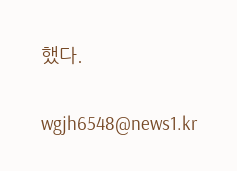했다.

wgjh6548@news1.kr